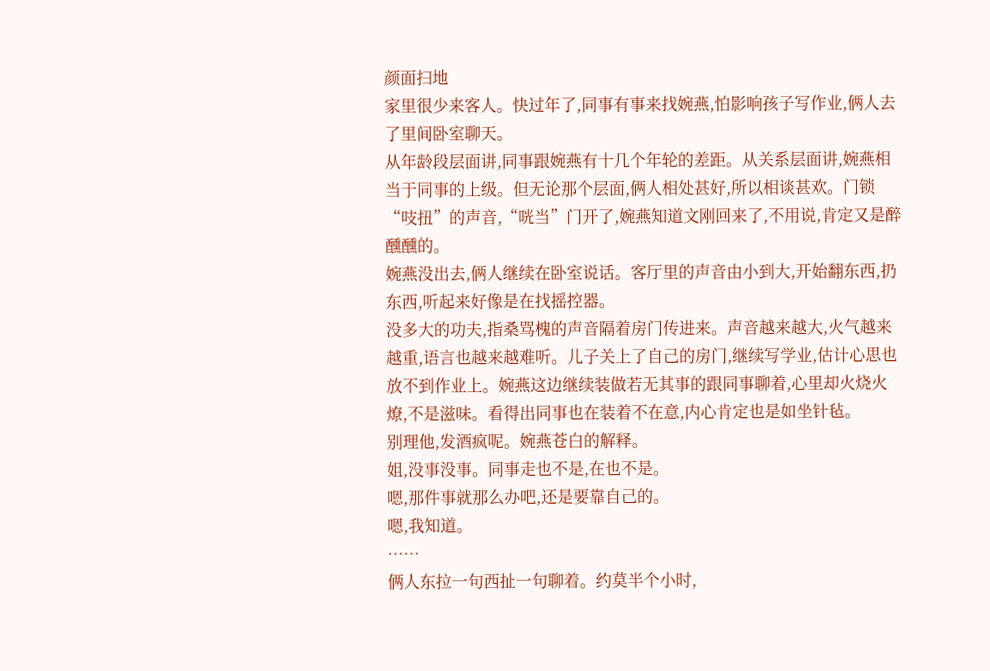颜面扫地
家里很少来客人。快过年了,同事有事来找婉燕,怕影响孩子写作业,俩人去了里间卧室聊天。
从年龄段层面讲,同事跟婉燕有十几个年轮的差距。从关系层面讲,婉燕相当于同事的上级。但无论那个层面,俩人相处甚好,所以相谈甚欢。门锁“吱扭”的声音,“咣当”门开了,婉燕知道文刚回来了,不用说,肯定又是醉醺醺的。
婉燕没出去,俩人继续在卧室说话。客厅里的声音由小到大,开始翻东西,扔东西,听起来好像是在找摇控器。
没多大的功夫,指桑骂槐的声音隔着房门传进来。声音越来越大,火气越来越重,语言也越来越难听。儿子关上了自己的房门,继续写学业,估计心思也放不到作业上。婉燕这边继续装做若无其事的跟同事聊着,心里却火烧火燎,不是滋味。看得出同事也在装着不在意,内心肯定也是如坐针毡。
别理他,发酒疯呢。婉燕苍白的解释。
姐,没事没事。同事走也不是,在也不是。
嗯,那件事就那么办吧,还是要靠自己的。
嗯,我知道。
……
俩人东拉一句西扯一句聊着。约莫半个小时,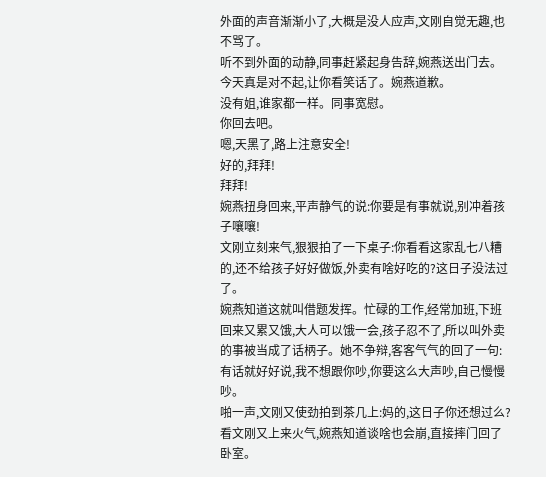外面的声音渐渐小了,大概是没人应声,文刚自觉无趣,也不骂了。
听不到外面的动静,同事赶紧起身告辞,婉燕送出门去。
今天真是对不起,让你看笑话了。婉燕道歉。
没有姐,谁家都一样。同事宽慰。
你回去吧。
嗯,天黑了,路上注意安全!
好的,拜拜!
拜拜!
婉燕扭身回来,平声静气的说:你要是有事就说,别冲着孩子嚷嚷!
文刚立刻来气,狠狠拍了一下桌子:你看看这家乱七八糟的,还不给孩子好好做饭,外卖有啥好吃的?这日子没法过了。
婉燕知道这就叫借题发挥。忙碌的工作,经常加班,下班回来又累又饿,大人可以饿一会,孩子忍不了,所以叫外卖的事被当成了话柄子。她不争辩,客客气气的回了一句:有话就好好说,我不想跟你吵,你要这么大声吵,自己慢慢吵。
啪一声,文刚又使劲拍到茶几上:妈的,这日子你还想过么?
看文刚又上来火气,婉燕知道谈啥也会崩,直接摔门回了卧室。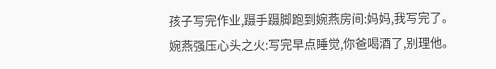孩子写完作业,蹑手蹑脚跑到婉燕房间:妈妈,我写完了。
婉燕强压心头之火:写完早点睡觉,你爸喝酒了,别理他。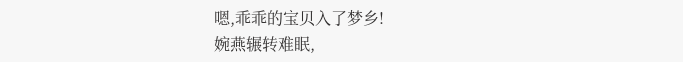嗯,乖乖的宝贝入了梦乡!
婉燕辗转难眠,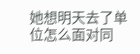她想明天去了单位怎么面对同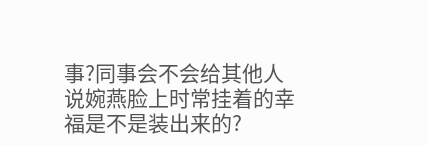事?同事会不会给其他人说婉燕脸上时常挂着的幸福是不是装出来的?